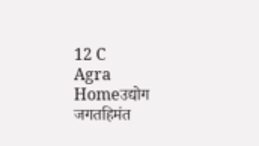12 C
Agra
Homeउद्योग जगतहिमंत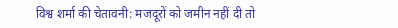विश्व शर्मा की चेतावनी: मजदूरों को जमीन नहीं दी तो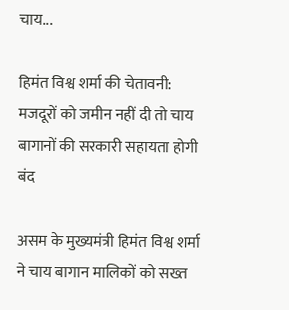चाय...

हिमंत विश्व शर्मा की चेतावनी: मजदूरों को जमीन नहीं दी तो चाय बागानों की सरकारी सहायता होगी बंद

असम के मुख्यमंत्री हिमंत विश्व शर्मा ने चाय बागान मालिकों को सख्त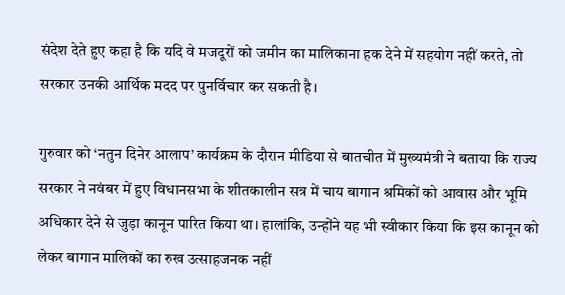संदेश देते हुए कहा है कि यदि वे मजदूरों को जमीन का मालिकाना हक देने में सहयोग नहीं करते, तो सरकार उनकी आर्थिक मदद पर पुनर्विचार कर सकती है।

गुरुवार को ‘नतुन दिनेर आलाप’ कार्यक्रम के दौरान मीडिया से बातचीत में मुख्यमंत्री ने बताया कि राज्य सरकार ने नवंबर में हुए विधानसभा के शीतकालीन सत्र में चाय बागान श्रमिकों को आवास और भूमि अधिकार देने से जुड़ा कानून पारित किया था। हालांकि, उन्होंने यह भी स्वीकार किया कि इस कानून को लेकर बागान मालिकों का रुख उत्साहजनक नहीं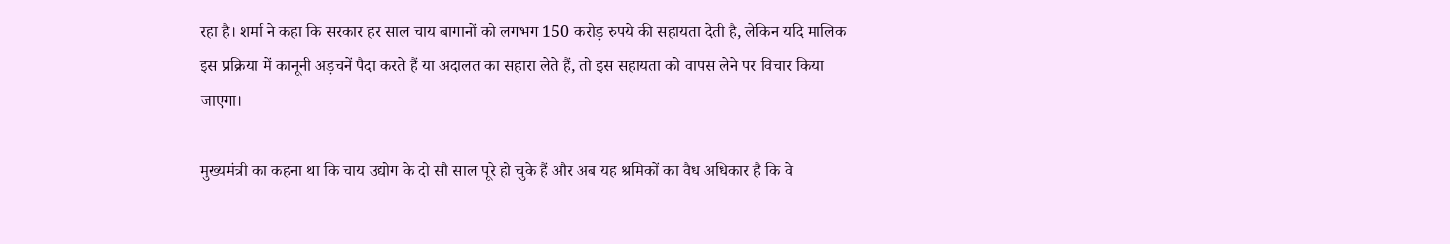रहा है। शर्मा ने कहा कि सरकार हर साल चाय बागानों को लगभग 150 करोड़ रुपये की सहायता देती है, लेकिन यदि मालिक इस प्रक्रिया में कानूनी अड़चनें पैदा करते हैं या अदालत का सहारा लेते हैं, तो इस सहायता को वापस लेने पर विचार किया जाएगा।

मुख्यमंत्री का कहना था कि चाय उद्योग के दो सौ साल पूरे हो चुके हैं और अब यह श्रमिकों का वैध अधिकार है कि वे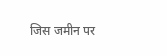जिस जमीन पर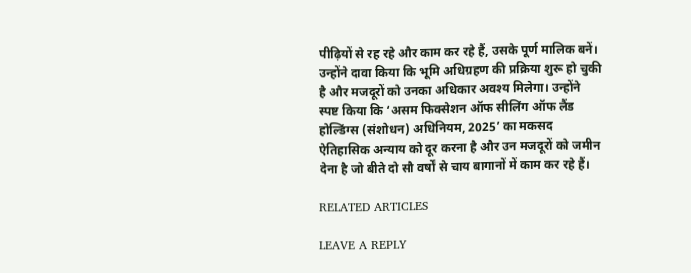पीढ़ियों से रह रहे और काम कर रहे हैं, उसके पूर्ण मालिक बनें। उन्होंने दावा किया कि भूमि अधिग्रहण की प्रक्रिया शुरू हो चुकी है और मजदूरों को उनका अधिकार अवश्य मिलेगा। उन्होंने स्पष्ट किया कि ‘असम फिक्सेशन ऑफ सीलिंग ऑफ लैंड होल्डिंग्स (संशोधन) अधिनियम, 2025’ का मकसद ऐतिहासिक अन्याय को दूर करना है और उन मजदूरों को जमीन देना है जो बीते दो सौ वर्षों से चाय बागानों में काम कर रहे हैं।

RELATED ARTICLES

LEAVE A REPLY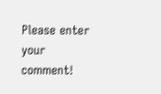Please enter your comment!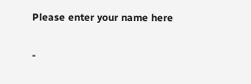Please enter your name here

-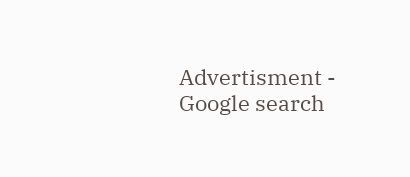Advertisment -
Google search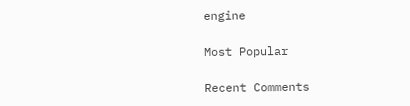engine

Most Popular

Recent Comments